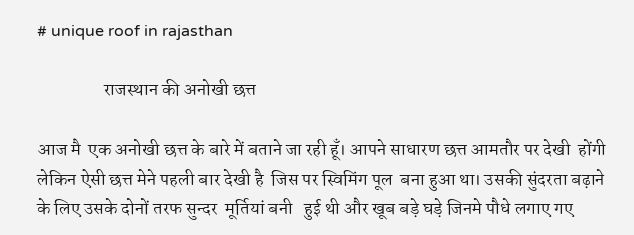# unique roof in rajasthan

                  राजस्थान की अनोखी छत्त

आज मै  एक अनोखी छत्त के बारे में बताने जा रही हूँ। आपने साधारण छत्त आमतौर पर देखी  होंगी लेकिन ऐसी छत्त मेने पहली बार देखी है  जिस पर स्विमिंग पूल  बना हुआ था। उसकी सुंदरता बढ़ाने के लिए उसके दोनों तरफ सुन्दर  मूर्तियां बनी   हुई थी और खूब बड़े घड़े जिनमे पौधे लगाए गए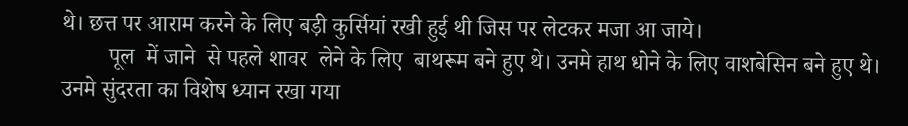थे। छत्त पर आराम करने के लिए बड़ी कुर्सियां रखी हुई थी जिस पर लेटकर मजा आ जाये।
        पूल  में जाने  से पहले शावर  लेने के लिए  बाथरूम बने हुए थे। उनमे हाथ धोने के लिए वाशबेसिन बने हुए थे।  उनमे सुंदरता का विशेष ध्यान रखा गया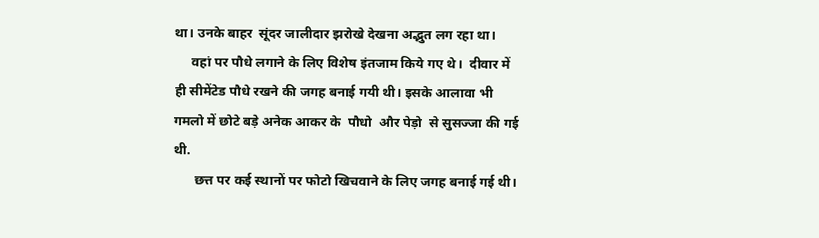था। उनके बाहर  सूंदर जालीदार झरोखे देखना अद्भुत लग रहा था।
     वहां पर पौधे लगाने के लिए विशेष इंतजाम किये गए थे।  दीवार में ही सीमेंटेड पौधे रखने की जगह बनाई गयी थी। इसके आलावा भी गमलो में छोटे बड़े अनेक आकर के  पौधो  और पेड़ो  से सुसज्जा की गई थी.
      छत्त पर कई स्थानों पर फोटो खिचवाने के लिए जगह बनाई गई थी।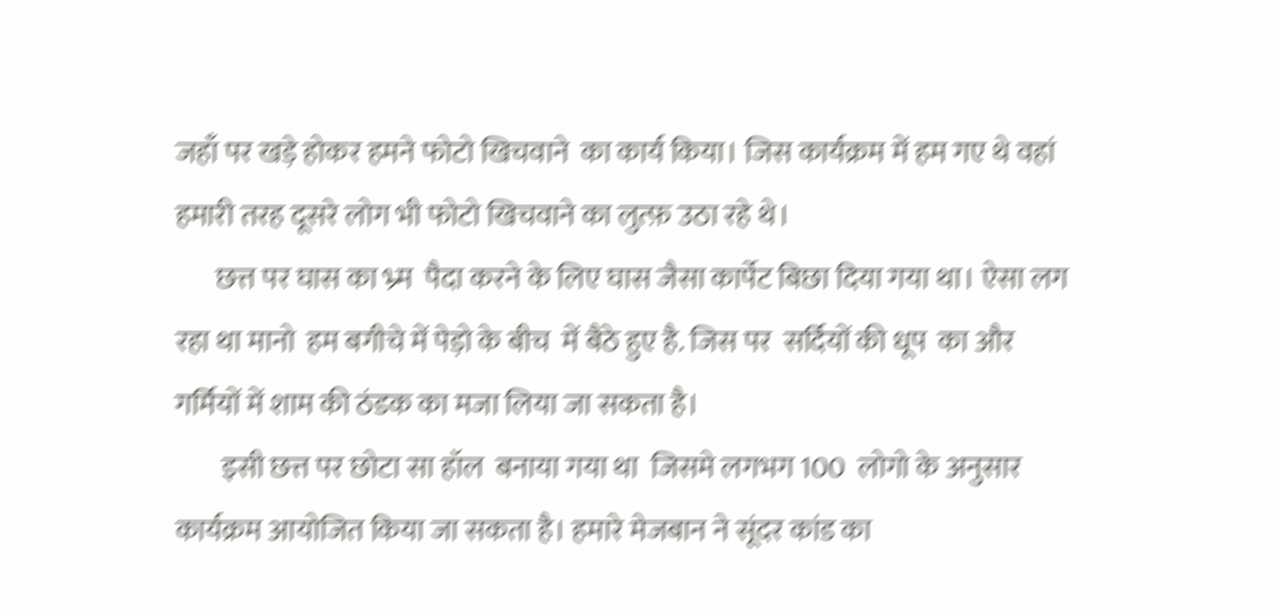जहाँ पर खड़े होकर हमने फोटो खिचवाने  का कार्य किया। जिस कार्यक्रम में हम गए थे वहां हमारी तरह दूसरे लोग भी फोटो खिचवाने का लुत्फ़ उठा रहे थे।
       छत्त पर घास का भ्र्म  पैदा करने के लिए घास जैसा कार्पेट बिछा दिया गया था। ऐसा लग रहा था मानो  हम बगीचे में पेड़ो के बीच  में बैठे हुए है. जिस पर  सर्दियों की धूप  का और गर्मियों में शाम की ठंडक का मजा लिया जा सकता है।
        इसी छत्त पर छोटा सा हॉल  बनाया गया था  जिसमे लगभग 100  लोगो के अनुसार कार्यक्रम आयोजित किया जा सकता है। हमारे मेजबान ने सूंदर कांड का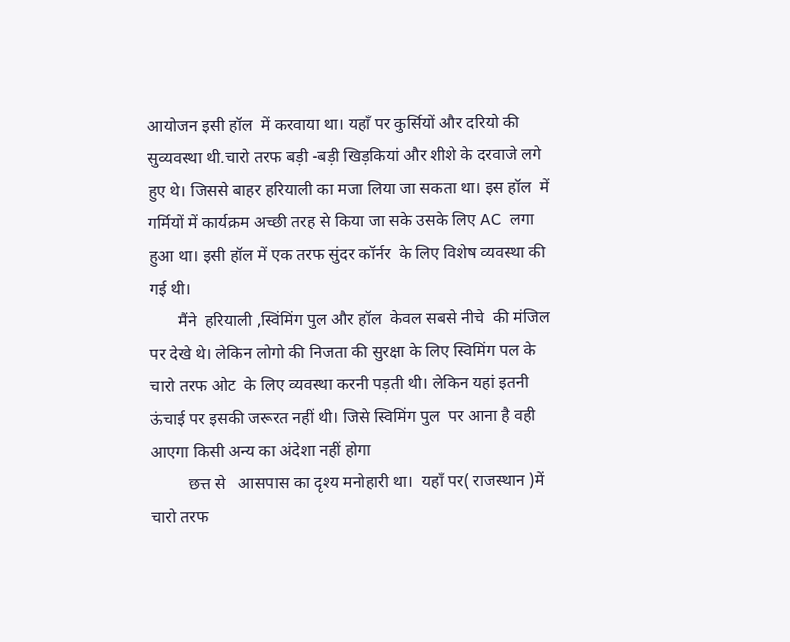आयोजन इसी हॉल  में करवाया था। यहाँ पर कुर्सियों और दरियो की सुव्यवस्था थी.चारो तरफ बड़ी -बड़ी खिड़कियां और शीशे के दरवाजे लगे हुए थे। जिससे बाहर हरियाली का मजा लिया जा सकता था। इस हॉल  में गर्मियों में कार्यक्रम अच्छी तरह से किया जा सके उसके लिए AC  लगा हुआ था। इसी हॉल में एक तरफ सुंदर कॉर्नर  के लिए विशेष व्यवस्था की गई थी।
       मैंने  हरियाली ,स्विंमिंग पुल और हॉल  केवल सबसे नीचे  की मंजिल पर देखे थे। लेकिन लोगो की निजता की सुरक्षा के लिए स्विमिंग पल के चारो तरफ ओट  के लिए व्यवस्था करनी पड़ती थी। लेकिन यहां इतनी ऊंचाई पर इसकी जरूरत नहीं थी। जिसे स्विमिंग पुल  पर आना है वही आएगा किसी अन्य का अंदेशा नहीं होगा
         छत्त से   आसपास का दृश्य मनोहारी था।  यहाँ पर( राजस्थान )में चारो तरफ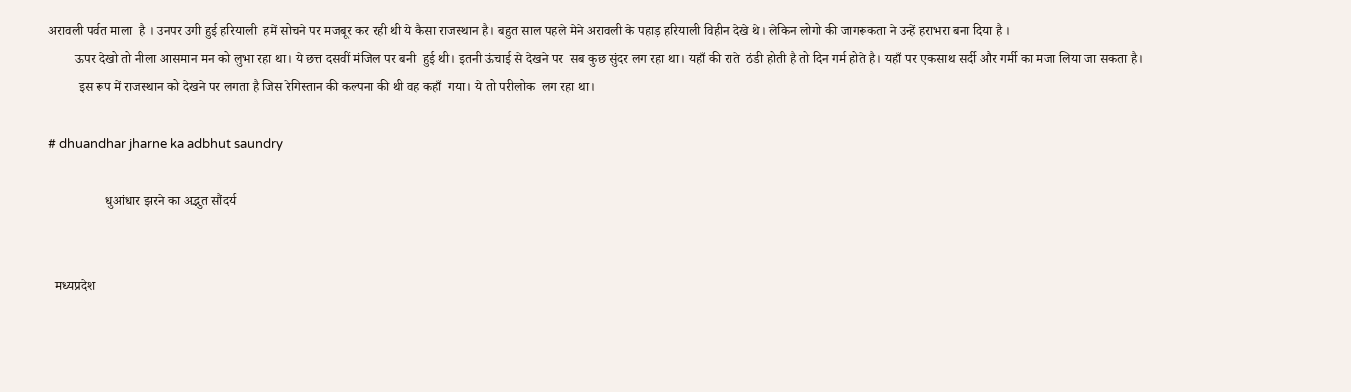अरावली पर्वत माला  है । उनपर उगी हुई हरियाली  हमें सोचने पर मजबूर कर रही थी ये कैसा राजस्थान है। बहुत साल पहले मेने अरावली के पहाड़ हरियाली विहीन देखे थे। लेकिन लोगो की जागरूकता ने उन्हें हराभरा बना दिया है ।
        ऊपर देखो तो नीला आसमान मन को लुभा रहा था। ये छत्त दसवीं मंजिल पर बनी  हुई थी। इतनी ऊंचाई से देखने पर  सब कुछ सुंदर लग रहा था। यहाँ की राते  ठंडी होती है तो दिन गर्म होते है। यहाँ पर एकसाथ सर्दी और गर्मी का मजा लिया जा सकता है।
         इस रूप में राजस्थान को देखने पर लगता है जिस रेगिस्तान की कल्पना की थी वह कहाँ  गया। ये तो परीलोक  लग रहा था।

# dhuandhar jharne ka adbhut saundry

                 धुआंधार झरने का अद्भुत सौंदर्य


  मध्यप्रदेश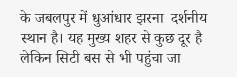के जबलपुर में धुआंधार झरना  दर्शनीय स्थान है। यह मुख्य शहर से कुछ दूर है लेकिन सिटी बस से भी पहुंचा जा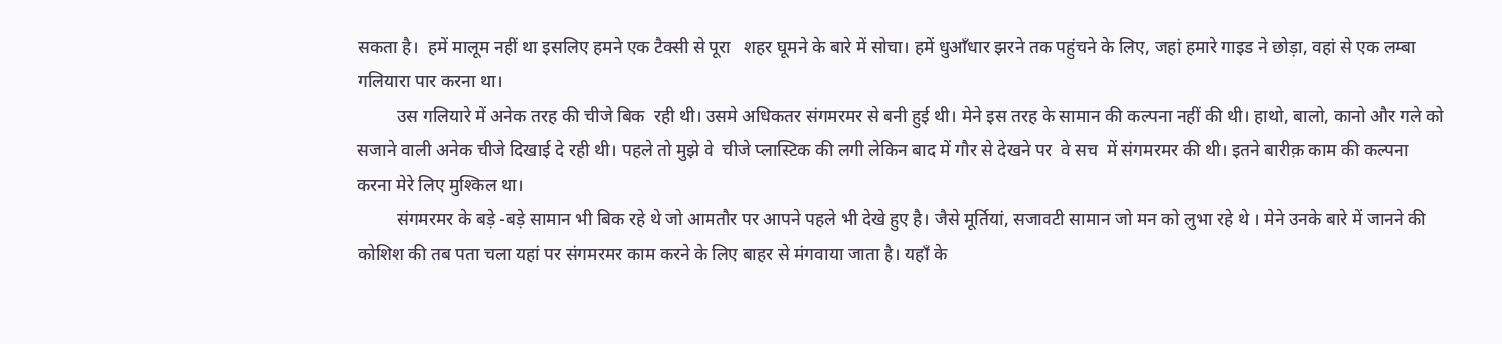सकता है।  हमें मालूम नहीं था इसलिए हमने एक टैक्सी से पूरा   शहर घूमने के बारे में सोचा। हमें धुआँधार झरने तक पहुंचने के लिए, जहां हमारे गाइड ने छोड़ा, वहां से एक लम्बा गलियारा पार करना था।
         उस गलियारे में अनेक तरह की चीजे बिक  रही थी। उसमे अधिकतर संगमरमर से बनी हुई थी। मेने इस तरह के सामान की कल्पना नहीं की थी। हाथो, बालो, कानो और गले को सजाने वाली अनेक चीजे दिखाई दे रही थी। पहले तो मुझे वे  चीजे प्लास्टिक की लगी लेकिन बाद में गौर से देखने पर  वे सच  में संगमरमर की थी। इतने बारीक़ काम की कल्पना करना मेरे लिए मुश्किल था।
         संगमरमर के बड़े -बड़े सामान भी बिक रहे थे जो आमतौर पर आपने पहले भी देखे हुए है। जैसे मूर्तियां, सजावटी सामान जो मन को लुभा रहे थे । मेने उनके बारे में जानने की कोशिश की तब पता चला यहां पर संगमरमर काम करने के लिए बाहर से मंगवाया जाता है। यहाँ के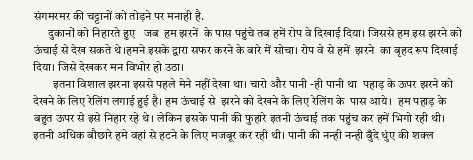संगमरमर की चट्टानों को तोड़ने पर मनाही है.
      दुकानों को निहारते हुए   जब  हम झरनें  के पास पहुंचे तब हमें रोप वे दिखाई दिया। जिससे हम इस झरने को ऊंचाई से देख सकते थे।हमने इसके द्वारा सफर करने के बारे में सोचा। रोप वे से हमें  झरने  का बृहद रूप दिखाई दिया। जिसे देखकर मन विभोर हो उठा।
        इतना विशाल झरना इससे पहले मेने नहीं देखा था। चारो और पानी -ही पानी था  पहाड़ के ऊपर झरने को देखने के लिए रेलिंग लगाई हुई है। हम ऊंचाई से  झरने को देखने के लिए रेलिंग के  पास आये।  हम पहाड़ के बहुत ऊपर से इसे निहार रहे थे। लेकिन इसके पानी की फुहारे इतनी ऊंचाई तक पहुंच कर हमें भिगो रही थी। इतनी अधिक बौछारे हमे वहां से हटने के लिए मजबूर कर रही थी। पानी की नन्ही नन्ही बुँदे धुंए की शक्ल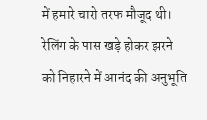में हमारे चारो तरफ मौजूद थी। रेलिंग के पास खड़े होकर झरने को निहारने में आनंद की अनुभूति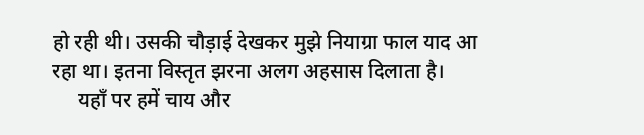हो रही थी। उसकी चौड़ाई देखकर मुझे नियाग्रा फाल याद आ रहा था। इतना विस्तृत झरना अलग अहसास दिलाता है।
     यहाँ पर हमें चाय और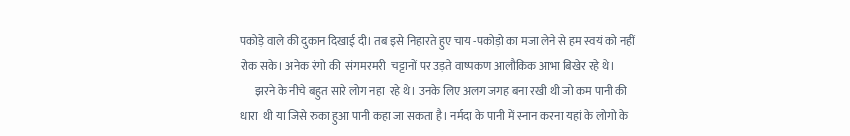पकोड़े वाले की दुकान दिखाई दी। तब इसे निहारते हुए चाय -पकोड़ो का मजा लेने से हम स्वयं को नहीं रोक सके। अनेक रंगो की  संगमरमरी  चट्टानों पर उड़ते वाष्पकण आलौकिक आभा बिखेर रहे थे।
      झरने के नीचे बहुत सारे लोग नहा  रहे थे। उनके लिए अलग जगह बना रखी थी जो कम पानी की धारा  थी या जिसे रुका हुआ पानी कहा जा सकता है। नर्मदा के पानी में स्नान करना यहां के लोगो के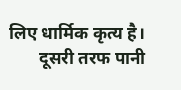लिए धार्मिक कृत्य है।
       दूसरी तरफ पानी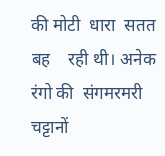की मोटी  धारा  सतत  बह    रही थी। अनेक रंगो की  संगमरमरी  चट्टानों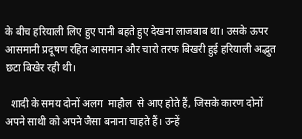के बीच हरियाली लिए हुए पानी बहते हुए देखना लाजबाब था। उसके ऊपर आसमानी प्रदूषण रहित आसमान और चारो तरफ बिखरी हुई हरियाली अद्भुत छटा बिखेर रही थी।

  शादी के समय दोनों अलग  माहौल  से आए होते हैं, जिसके कारण दोनों अपने साथी को अपने जैसा बनाना चाहते हैं। उन्हें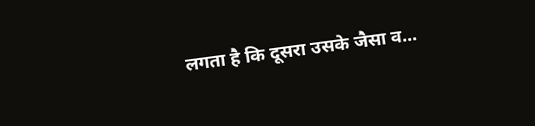लगता है कि दूसरा उसके जैसा व...